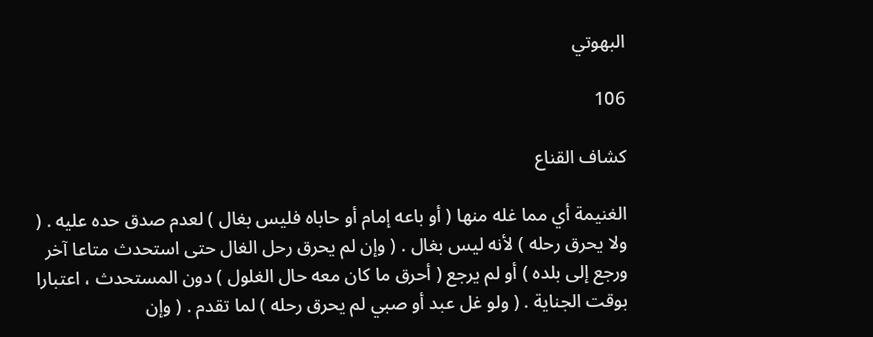البهوتي

106

كشاف القناع

الغنيمة أي مما غله منها ( أو باعه إمام أو حاباه فليس بغال ) لعدم صدق حده عليه . ( ولا يحرق رحله ) لأنه ليس بغال . ( وإن لم يحرق رحل الغال حتى استحدث متاعا آخر ورجع إلى بلده ) أو لم يرجع ( أحرق ما كان معه حال الغلول ) دون المستحدث ، اعتبارا بوقت الجناية . ( ولو غل عبد أو صبي لم يحرق رحله ) لما تقدم . ( وإن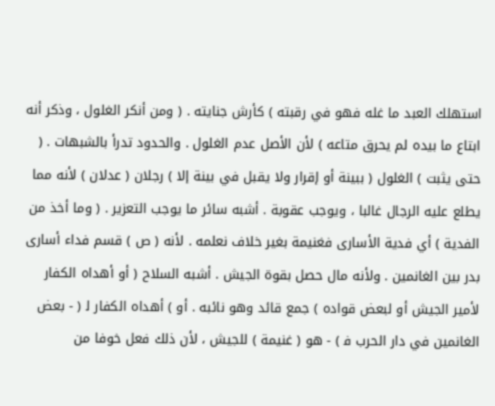استهلك العبد ما غله فهو في رقبته ) كأرش جنايته . ( ومن أنكر الغلول ، وذكر أنه ابتاع ما بيده لم يحرق متاعه ) لأن الأصل عدم الغلول . والحدود تدرأ بالشبهات . ( حتى يثبت ) الغلول ( ببينة أو إقرار ولا يقبل في بينة إلا ) رجلان ( عدلان ) لأنه مما يطلع عليه الرجال غالبا ، ويوجب عقوبة . أشبه سائر ما يوجب التعزير . ( وما أخذ من الفدية ) أي فدية الأسارى فغنيمة بغير خلاف نعلمه . لأنه ( ص ) قسم فداء أسارى بدر بين الغانمين . ولأنه مال حصل بقوة الجيش . أشبه السلاح ( أو أهداه الكفار لأمير الجيش أو لبعض قواده ) جمع قائد وهو نائبه . أو ) أهداه الكفار ل‍ ( - بعض الغانمين في دار الحرب ف‍ ) - هو ( غنيمة ) للجيش ، لأن ذلك فعل خوفا من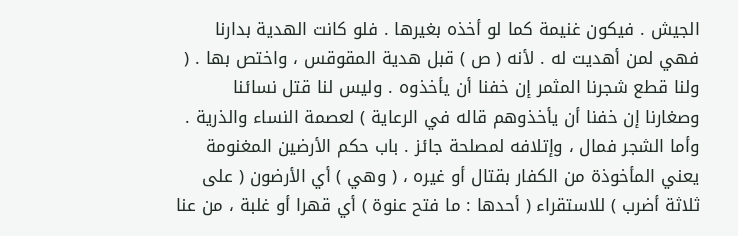الجيش . فيكون غنيمة كما لو أخذه بغيرها . فلو كانت الهدية بدارنا فهي لمن أهديت له . لأنه ( ص ) قبل هدية المقوقس ، واختص بها . ( ولنا قطع شجرنا المثمر إن خفنا أن يأخذوه . وليس لنا قتل نسائنا وصغارنا إن خفنا أن يأخذوهم قاله في الرعاية ) لعصمة النساء والذرية . وأما الشجر فمال ، وإتلافه لمصلحة جائز . باب حكم الأرضين المغنومة يعني المأخوذة من الكفار بقتال أو غيره ، ( وهي ) أي الأرضون ( على ثلاثة أضرب ) للاستقراء ( أحدها : ما فتح عنوة ) أي قهرا أو غلبة ، من عنا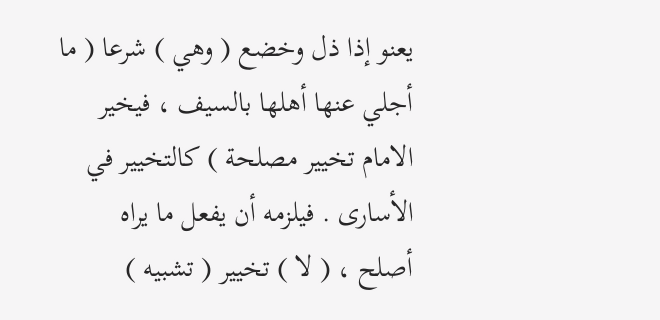يعنو إذا ذل وخضع ( وهي ) شرعا ( ما أجلي عنها أهلها بالسيف ، فيخير الامام تخيير مصلحة ) كالتخيير في الأسارى . فيلزمه أن يفعل ما يراه أصلح ، ( لا ) تخيير ( تشبيه )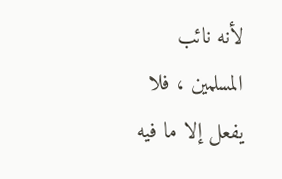لأنه نائب المسلمين ، فلا يفعل إلا ما فيه